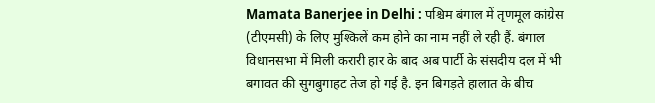Mamata Banerjee in Delhi : पश्चिम बंगाल में तृणमूल कांग्रेस (टीएमसी) के लिए मुश्किलें कम होने का नाम नहीं ले रही हैं. बंगाल विधानसभा में मिली करारी हार के बाद अब पार्टी के संसदीय दल में भी बगावत की सुगबुगाहट तेज हो गई है. इन बिगड़ते हालात के बीच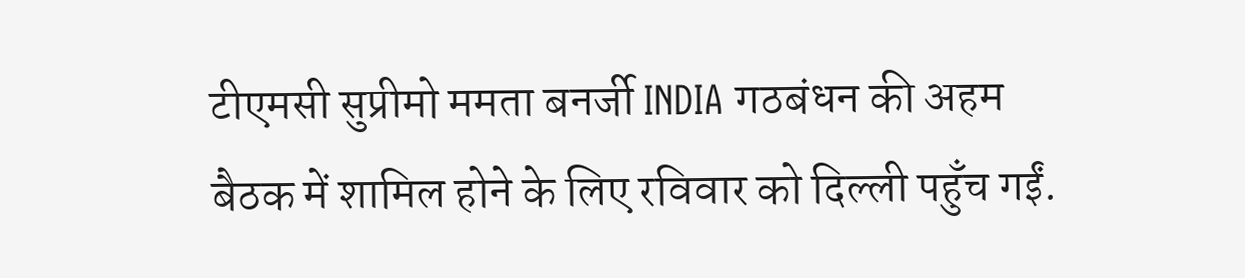टीएमसी सुप्रीमो ममता बनर्जी INDIA गठबंधन की अहम बैठक में शामिल होने के लिए रविवार को दिल्ली पहुँच गईं.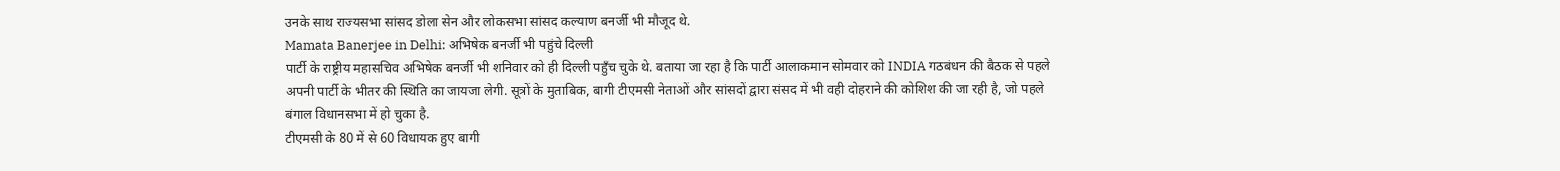उनके साथ राज्यसभा सांसद डोला सेन और लोकसभा सांसद कल्याण बनर्जी भी मौजूद थे.
Mamata Banerjee in Delhi: अभिषेक बनर्जी भी पहुंचे दिल्ली
पार्टी के राष्ट्रीय महासचिव अभिषेक बनर्जी भी शनिवार को ही दिल्ली पहुँच चुके थे. बताया जा रहा है कि पार्टी आलाकमान सोमवार को INDIA गठबंधन की बैठक से पहले अपनी पार्टी के भीतर की स्थिति का जायजा लेगी. सूत्रों के मुताबिक, बागी टीएमसी नेताओं और सांसदों द्वारा संसद में भी वही दोहराने की कोशिश की जा रही है, जो पहले बंगाल विधानसभा में हो चुका है.
टीएमसी के 80 में से 60 विधायक हुए बागी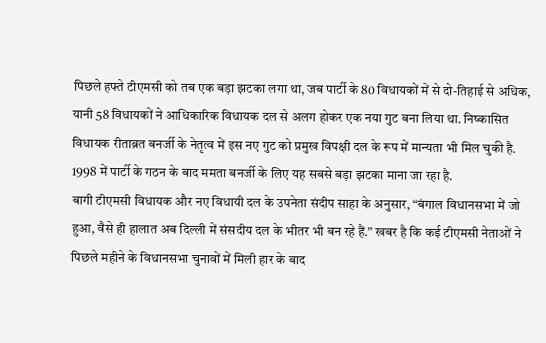पिछले हफ्ते टीएमसी को तब एक बड़ा झटका लगा था, जब पार्टी के 80 विधायकों में से दो-तिहाई से अधिक, यानी 58 विधायकों ने आधिकारिक विधायक दल से अलग होकर एक नया गुट बना लिया था. निष्कासित विधायक रीताब्रत बनर्जी के नेतृत्व में इस नए गुट को प्रमुख विपक्षी दल के रूप में मान्यता भी मिल चुकी है. 1998 में पार्टी के गठन के बाद ममता बनर्जी के लिए यह सबसे बड़ा झटका माना जा रहा है.
बागी टीएमसी विधायक और नए विधायी दल के उपनेता संदीप साहा के अनुसार, “बंगाल विधानसभा में जो हुआ, वैसे ही हालात अब दिल्ली में संसदीय दल के भीतर भी बन रहे हैं.” खबर है कि कई टीएमसी नेताओं ने पिछले महीने के विधानसभा चुनावों में मिली हार के बाद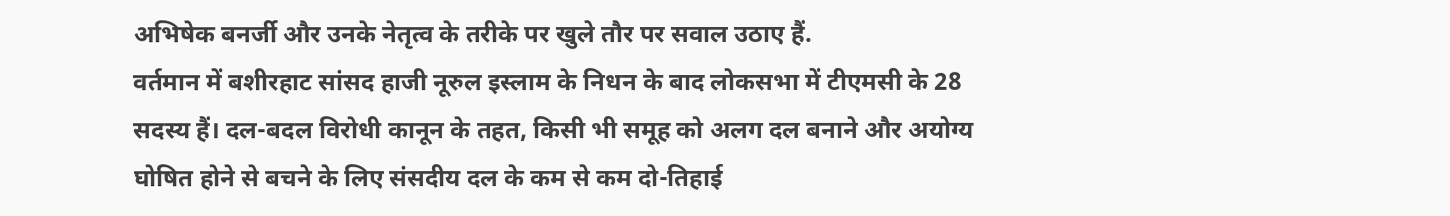अभिषेक बनर्जी और उनके नेतृत्व के तरीके पर खुले तौर पर सवाल उठाए हैं.
वर्तमान में बशीरहाट सांसद हाजी नूरुल इस्लाम के निधन के बाद लोकसभा में टीएमसी के 28 सदस्य हैं। दल-बदल विरोधी कानून के तहत, किसी भी समूह को अलग दल बनाने और अयोग्य घोषित होने से बचने के लिए संसदीय दल के कम से कम दो-तिहाई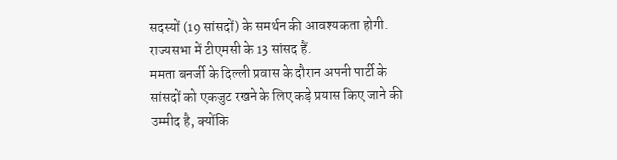सदस्यों (19 सांसदों) के समर्थन की आवश्यकता होगी. राज्यसभा में टीएमसी के 13 सांसद हैं.
ममता बनर्जी के दिल्ली प्रवास के दौरान अपनी पार्टी के सांसदों को एकजुट रखने के लिए कड़े प्रयास किए जाने की उम्मीद है, क्योंकि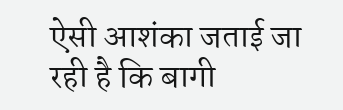ऐसी आशंका जताई जा रही है कि बागी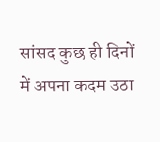सांसद कुछ ही दिनों में अपना कदम उठा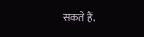सकते हैं.